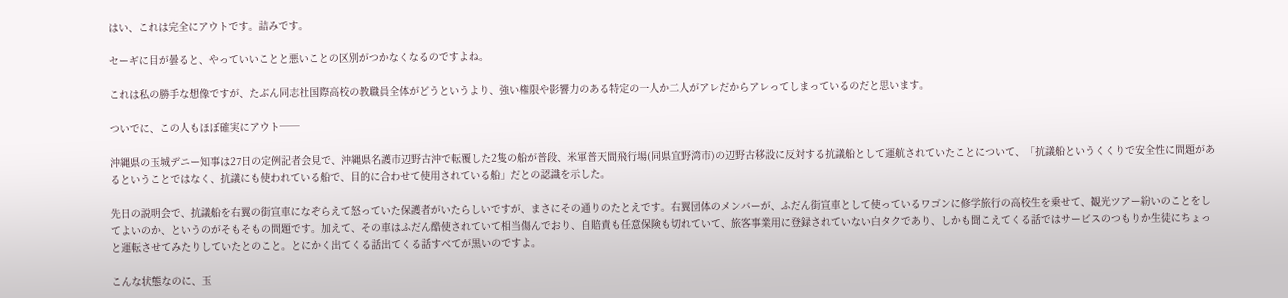はい、これは完全にアウトです。詰みです。

セーギに目が曇ると、やっていいことと悪いことの区別がつかなくなるのですよね。

これは私の勝手な想像ですが、たぶん同志社国際高校の教職員全体がどうというより、強い権限や影響力のある特定の一人か二人がアレだからアレってしまっているのだと思います。

ついでに、この人もほぼ確実にアウト──

沖縄県の玉城デニー知事は27日の定例記者会見で、沖縄県名護市辺野古沖で転覆した2隻の船が普段、米軍普天間飛行場(同県宜野湾市)の辺野古移設に反対する抗議船として運航されていたことについて、「抗議船というくくりで安全性に問題があるということではなく、抗議にも使われている船で、目的に合わせて使用されている船」だとの認識を示した。

先日の説明会で、抗議船を右翼の街宣車になぞらえて怒っていた保護者がいたらしいですが、まさにその通りのたとえです。右翼団体のメンバーが、ふだん街宣車として使っているワゴンに修学旅行の高校生を乗せて、観光ツアー紛いのことをしてよいのか、というのがそもそもの問題です。加えて、その車はふだん酷使されていて相当傷んでおり、自賠責も任意保険も切れていて、旅客事業用に登録されていない白タクであり、しかも聞こえてくる話ではサービスのつもりか生徒にちょっと運転させてみたりしていたとのこと。とにかく出てくる話出てくる話すべてが黒いのですよ。

こんな状態なのに、玉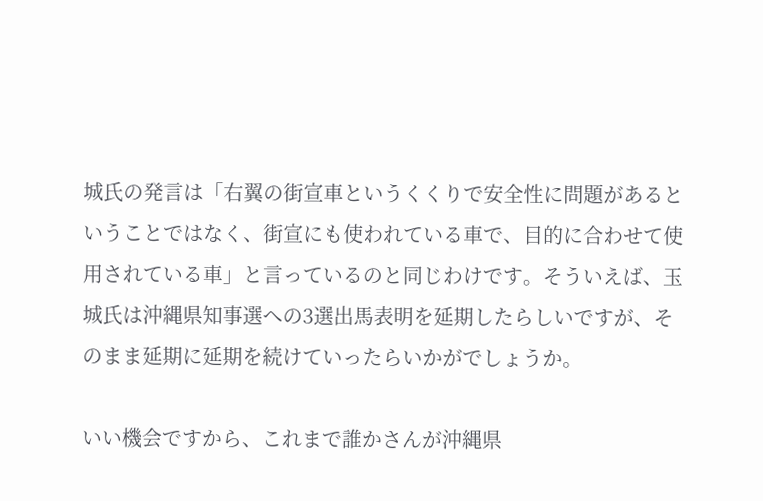城氏の発言は「右翼の街宣車というくくりで安全性に問題があるということではなく、街宣にも使われている車で、目的に合わせて使用されている車」と言っているのと同じわけです。そういえば、玉城氏は沖縄県知事選への3選出馬表明を延期したらしいですが、そのまま延期に延期を続けていったらいかがでしょうか。

いい機会ですから、これまで誰かさんが沖縄県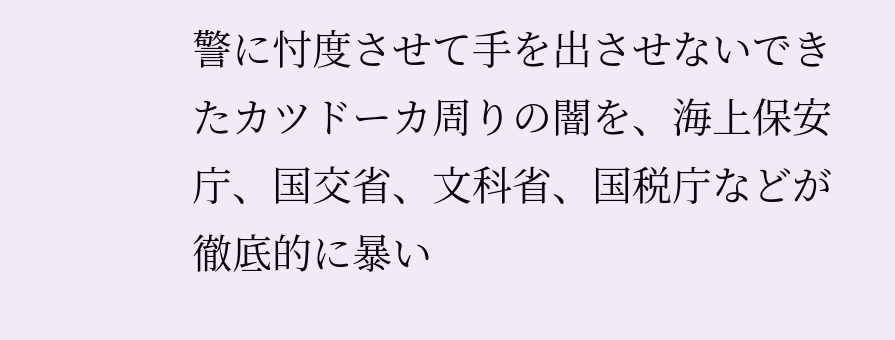警に忖度させて手を出させないできたカツドーカ周りの闇を、海上保安庁、国交省、文科省、国税庁などが徹底的に暴い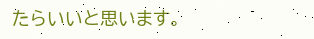たらいいと思います。